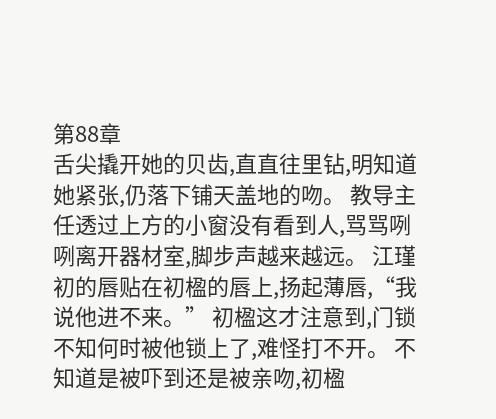第88章
舌尖撬开她的贝齿,直直往里钻,明知道她紧张,仍落下铺天盖地的吻。 教导主 任透过上方的小窗没有看到人,骂骂咧咧离开器材室,脚步声越来越远。 江瑾初的唇贴在初楹的唇上,扬起薄唇,“我说他进不来。” 初楹这才注意到,门锁不知何时被他锁上了,难怪打不开。 不知道是被吓到还是被亲吻,初楹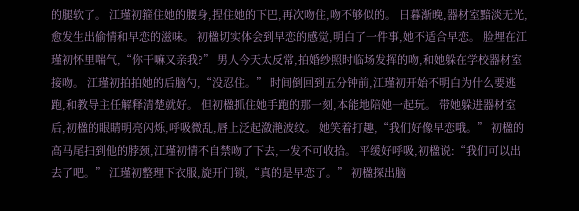的腿软了。 江瑾初箍住她的腰身,捏住她的下巴,再次吻住,吻不够似的。 日暮渐晚,器材室黯淡无光,愈发生出偷情和早恋的滋味。 初楹切实体会到早恋的感觉,明白了一件事,她不适合早恋。 脸埋在江瑾初怀里喘气,“你干嘛又亲我?” 男人今天太反常,拍婚纱照时临场发挥的吻,和她躲在学校器材室接吻。 江瑾初拍拍她的后脑勺,“没忍住。” 时间倒回到五分钟前,江瑾初开始不明白为什么要逃跑,和教导主任解释清楚就好。 但初楹抓住她手跑的那一刻,本能地陪她一起玩。 带她躲进器材室后,初楹的眼睛明亮闪烁,呼吸微乱,唇上泛起潋滟波纹。 她笑着打趣,“我们好像早恋哦。” 初楹的高马尾扫到他的脖颈,江瑾初情不自禁吻了下去,一发不可收拾。 平缓好呼吸,初楹说:“我们可以出去了吧。” 江瑾初整理下衣服,旋开门锁,“真的是早恋了。” 初楹探出脑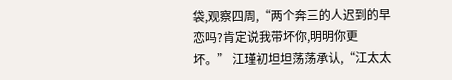袋,观察四周,“两个奔三的人迟到的早恋吗?肯定说我带坏你,明明你更坏。” 江瑾初坦坦荡荡承认,“江太太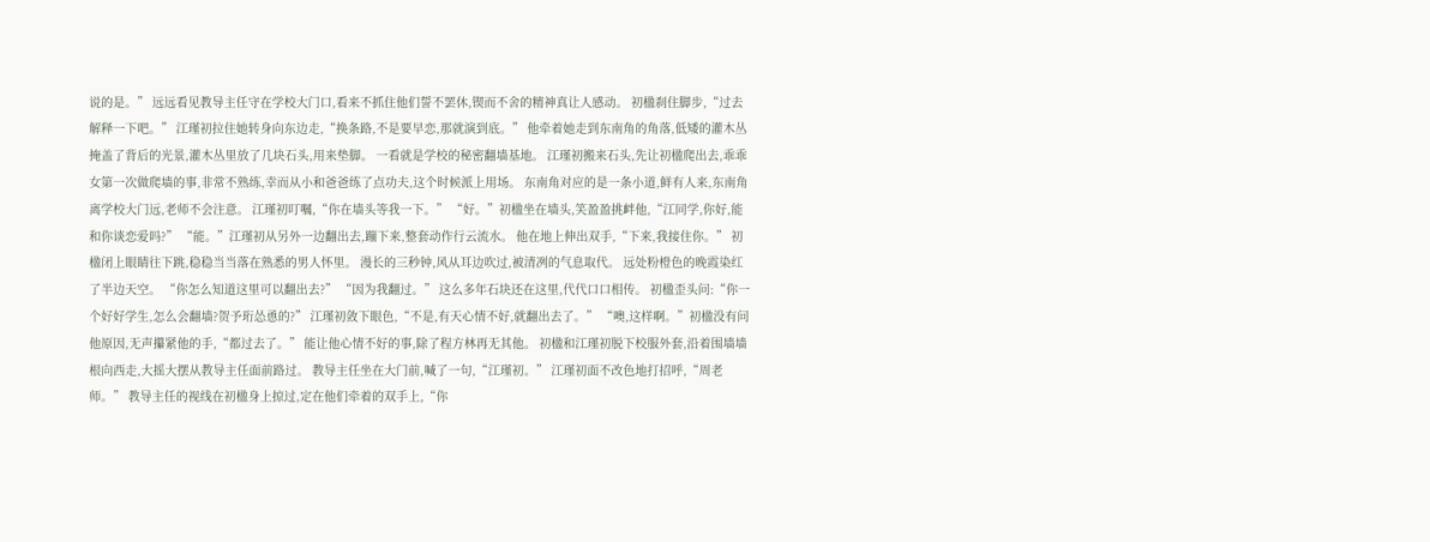说的是。” 远远看见教导主任守在学校大门口,看来不抓住他们誓不罢休,锲而不舍的精神真让人感动。 初楹刹住脚步,“过去解释一下吧。” 江瑾初拉住她转身向东边走,“换条路,不是要早恋,那就演到底。” 他牵着她走到东南角的角落,低矮的灌木丛掩盖了背后的光景,灌木丛里放了几块石头,用来垫脚。 一看就是学校的秘密翻墙基地。 江瑾初搬来石头,先让初楹爬出去,乖乖女第一次做爬墙的事,非常不熟练,幸而从小和爸爸练了点功夫,这个时候派上用场。 东南角对应的是一条小道,鲜有人来,东南角离学校大门远,老师不会注意。 江瑾初叮嘱,“你在墙头等我一下。” “好。”初楹坐在墙头,笑盈盈挑衅他,“江同学,你好,能和你谈恋爱吗?” “能。”江瑾初从另外一边翻出去,蹦下来,整套动作行云流水。 他在地上伸出双手,“下来,我接住你。” 初楹闭上眼睛往下跳,稳稳当当落在熟悉的男人怀里。 漫长的三秒钟,风从耳边吹过,被清冽的气息取代。 远处粉橙色的晚霞染红了半边天空。 “你怎么知道这里可以翻出去?” “因为我翻过。” 这么多年石块还在这里,代代口口相传。 初楹歪头问:“你一个好好学生,怎么会翻墙?贺予珩怂恿的?” 江瑾初敛下眼色,“不是,有天心情不好,就翻出去了。” “噢,这样啊。”初楹没有问他原因,无声攥紧他的手,“都过去了。” 能让他心情不好的事,除了程方林再无其他。 初楹和江瑾初脱下校服外套,沿着围墙墙根向西走,大摇大摆从教导主任面前路过。 教导主任坐在大门前,喊了一句,“江瑾初。” 江瑾初面不改色地打招呼,“周老师。” 教导主任的视线在初楹身上掠过,定在他们牵着的双手上,“你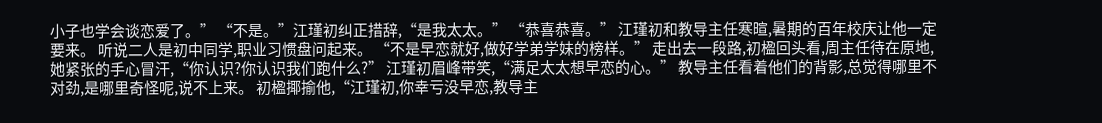小子也学会谈恋爱了。” “不是。”江瑾初纠正措辞,“是我太太。” “恭喜恭喜。” 江瑾初和教导主任寒暄,暑期的百年校庆让他一定要来。 听说二人是初中同学,职业习惯盘问起来。 “不是早恋就好,做好学弟学妹的榜样。” 走出去一段路,初楹回头看,周主任待在原地,她紧张的手心冒汗,“你认识?你认识我们跑什么?” 江瑾初眉峰带笑,“满足太太想早恋的心。” 教导主任看着他们的背影,总觉得哪里不对劲,是哪里奇怪呢,说不上来。 初楹揶揄他,“江瑾初,你幸亏没早恋,教导主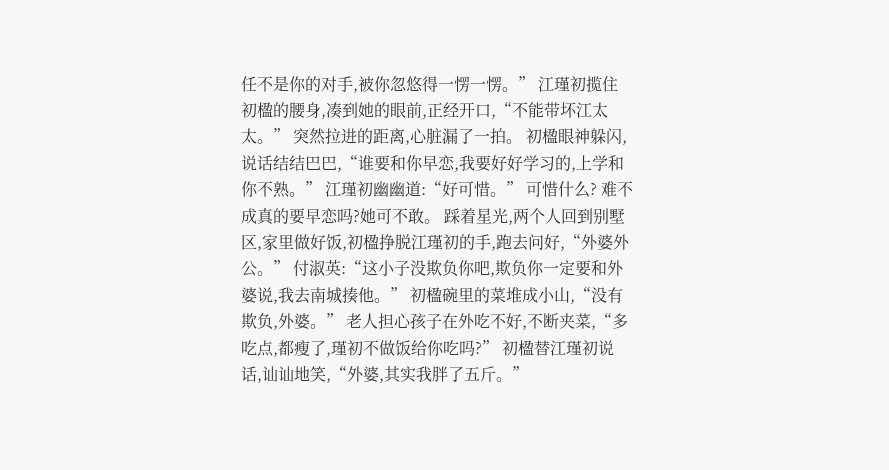任不是你的对手,被你忽悠得一愣一愣。” 江瑾初揽住初楹的腰身,凑到她的眼前,正经开口,“不能带坏江太太。” 突然拉进的距离,心脏漏了一拍。 初楹眼神躲闪,说话结结巴巴,“谁要和你早恋,我要好好学习的,上学和你不熟。” 江瑾初幽幽道:“好可惜。” 可惜什么? 难不成真的要早恋吗?她可不敢。 踩着星光,两个人回到别墅区,家里做好饭,初楹挣脱江瑾初的手,跑去问好,“外婆外公。” 付淑英:“这小子没欺负你吧,欺负你一定要和外婆说,我去南城揍他。” 初楹碗里的菜堆成小山,“没有欺负,外婆。” 老人担心孩子在外吃不好,不断夹菜,“多吃点,都瘦了,瑾初不做饭给你吃吗?” 初楹替江瑾初说话,讪讪地笑,“外婆,其实我胖了五斤。”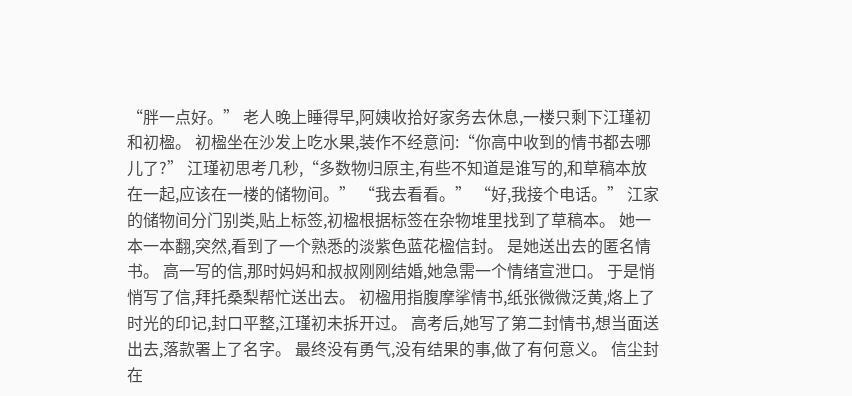“胖一点好。” 老人晚上睡得早,阿姨收拾好家务去休息,一楼只剩下江瑾初和初楹。 初楹坐在沙发上吃水果,装作不经意问:“你高中收到的情书都去哪儿了?” 江瑾初思考几秒,“多数物归原主,有些不知道是谁写的,和草稿本放在一起,应该在一楼的储物间。” “我去看看。” “好,我接个电话。” 江家的储物间分门别类,贴上标签,初楹根据标签在杂物堆里找到了草稿本。 她一本一本翻,突然,看到了一个熟悉的淡紫色蓝花楹信封。 是她送出去的匿名情书。 高一写的信,那时妈妈和叔叔刚刚结婚,她急需一个情绪宣泄口。 于是悄悄写了信,拜托桑梨帮忙送出去。 初楹用指腹摩挲情书,纸张微微泛黄,烙上了时光的印记,封口平整,江瑾初未拆开过。 高考后,她写了第二封情书,想当面送出去,落款署上了名字。 最终没有勇气,没有结果的事,做了有何意义。 信尘封在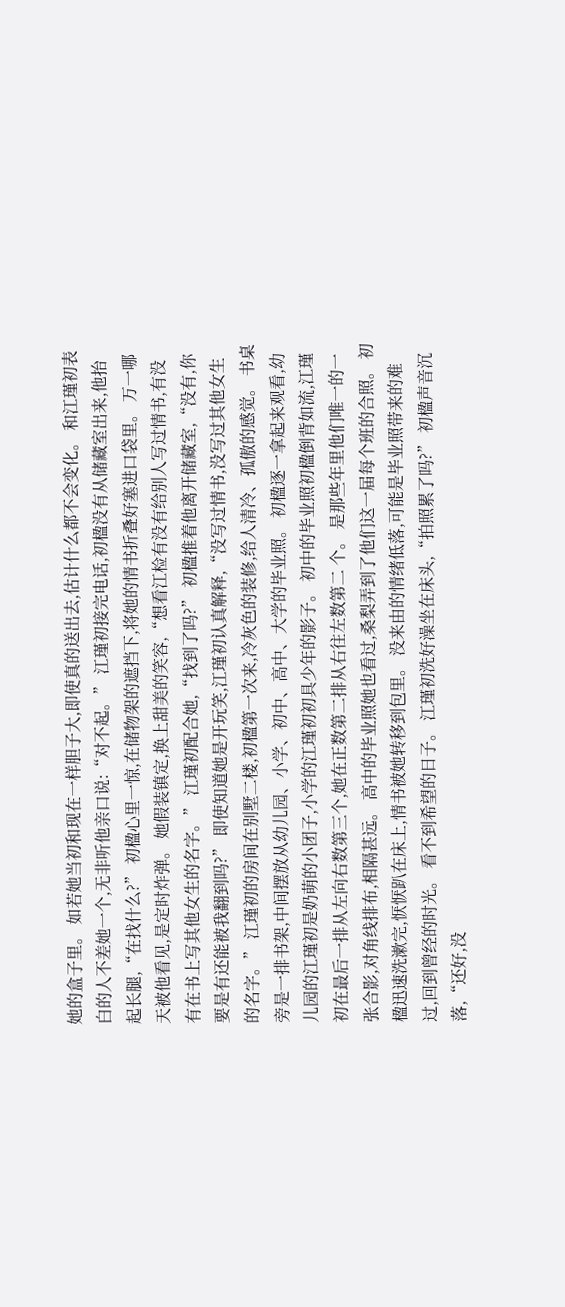她的盒子里。 如若她当初和现在一样胆子大,即使真的送出去,估计什么都不会变化。 和江瑾初表白的人不差她一个,无非听他亲口说:“对不起。” 江瑾初接完电话,初楹没有从储藏室出来,他抬起长腿,“在找什么?” 初楹心里一惊,在储物架的遮挡下,将她的情书折叠好塞进口袋里。 万一哪天被他看见,是定时炸弹。 她假装镇定,换上甜美的笑容,“想看江检有没有给别人写过情书,有没有在书上写其他女生的名字。” 江瑾初配合她,“找到了吗?” 初楹推着他离开储藏室,“没有,你要是有还能被我翻到吗?” 即使知道她是开玩笑,江瑾初认真解释,“没写过情书,没写过其他女生的名字。” 江瑾初的房间在别墅二楼,初楹第一次来,冷灰色的装修,给人清冷、孤傲的感觉。 书桌旁是一排书架,中间摆放从幼儿园、小学、初中、高中、大学的毕业照。 初楹逐一拿起来观看,幼儿园的江瑾初是奶萌的小团子,小学的江瑾初初具少年的影子。 初中的毕业照初楹倒背如流,江瑾初在最后一排从左向右数第三个,她在正数第二排从右往左数第二 个。 是那些年里他们唯一的一张合影,对角线排布,相隔甚远。 高中的毕业照她也看过,桑梨弄到了他们这一届每个班的合照。 初楹迅速洗漱完,恹恹趴在床上,情书被她转移到包里。 没来由的情绪低落,可能是毕业照带来的难过,回到曾经的时光。 看不到希望的日子。 江瑾初洗好澡坐在床头,“拍照累了吗?” 初楹声音沉落,“还好,没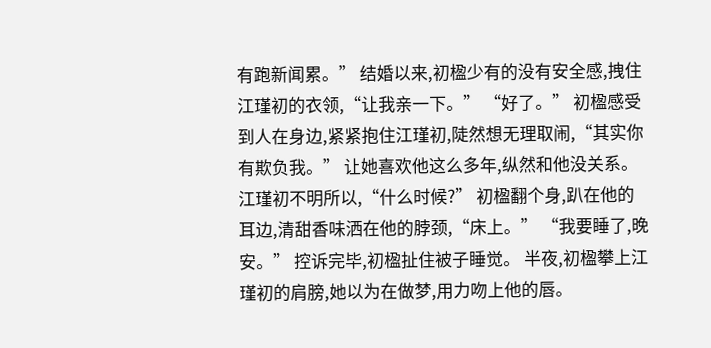有跑新闻累。” 结婚以来,初楹少有的没有安全感,拽住江瑾初的衣领,“让我亲一下。” “好了。” 初楹感受到人在身边,紧紧抱住江瑾初,陡然想无理取闹,“其实你有欺负我。” 让她喜欢他这么多年,纵然和他没关系。 江瑾初不明所以,“什么时候?” 初楹翻个身,趴在他的耳边,清甜香味洒在他的脖颈,“床上。” “我要睡了,晚安。” 控诉完毕,初楹扯住被子睡觉。 半夜,初楹攀上江瑾初的肩膀,她以为在做梦,用力吻上他的唇。